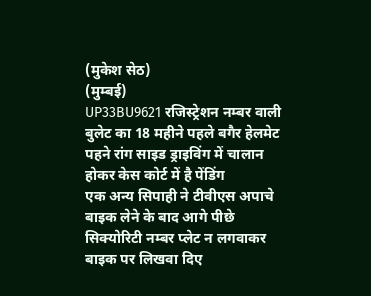(मुकेश सेठ)
(मुम्बई)
UP33BU9621 रजिस्ट्रेशन नम्बर वाली बुलेट का 18 महीने पहले बगैर हेलमेट पहने रांग साइड ड्राइविंग में चालान होकर केस कोर्ट में है पेंडिंग
एक अन्य सिपाही ने टीवीएस अपाचे बाइक लेने के बाद आगे पीछे सिक्योरिटी नम्बर प्लेट न लगवाकर बाइक पर लिखवा दिए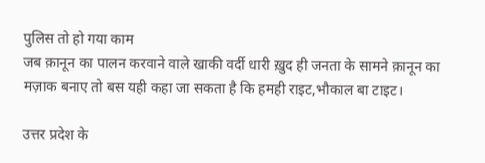पुलिस तो हो गया काम
जब क़ानून का पालन करवाने वाले खाकी वर्दी धारी ख़ुद ही जनता के सामने क़ानून का मज़ाक बनाए तो बस यही कहा जा सकता है कि हमही राइट,भौकाल बा टाइट।

उत्तर प्रदेश के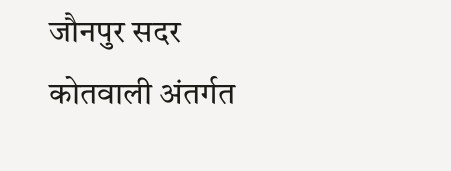जौनपुर सदर कोतवाली अंतर्गत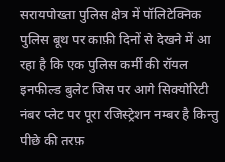सरायपोख्ता पुलिस क्षेत्र में पॉलिटेक्निक पुलिस बूथ पर काफ़ी दिनों से देखने में आ रहा है कि एक पुलिस कर्मी की रॉयल इनफील्ड बुलेट जिस पर आगे सिक्योरिटी नंबर प्लेट पर पूरा रजिस्ट्रेशन नम्बर है किन्तु पीछे की तरफ़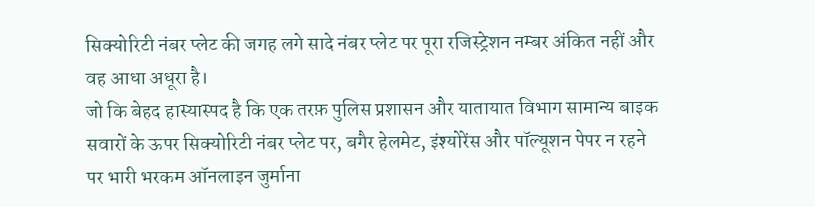सिक्योरिटी नंबर प्लेट की जगह लगे सादे नंबर प्लेट पर पूरा रजिस्ट्रेशन नम्बर अंकित नहीं और वह आधा अधूरा है।
जो कि बेहद हास्यास्पद है कि एक तरफ़ पुलिस प्रशासन और यातायात विभाग सामान्य बाइक सवारों के ऊपर सिक्योरिटी नंबर प्लेट पर, बगैर हेलमेट, इंश्योरेंस और पॉल्यूशन पेपर न रहने पर भारी भरकम ऑनलाइन जुर्माना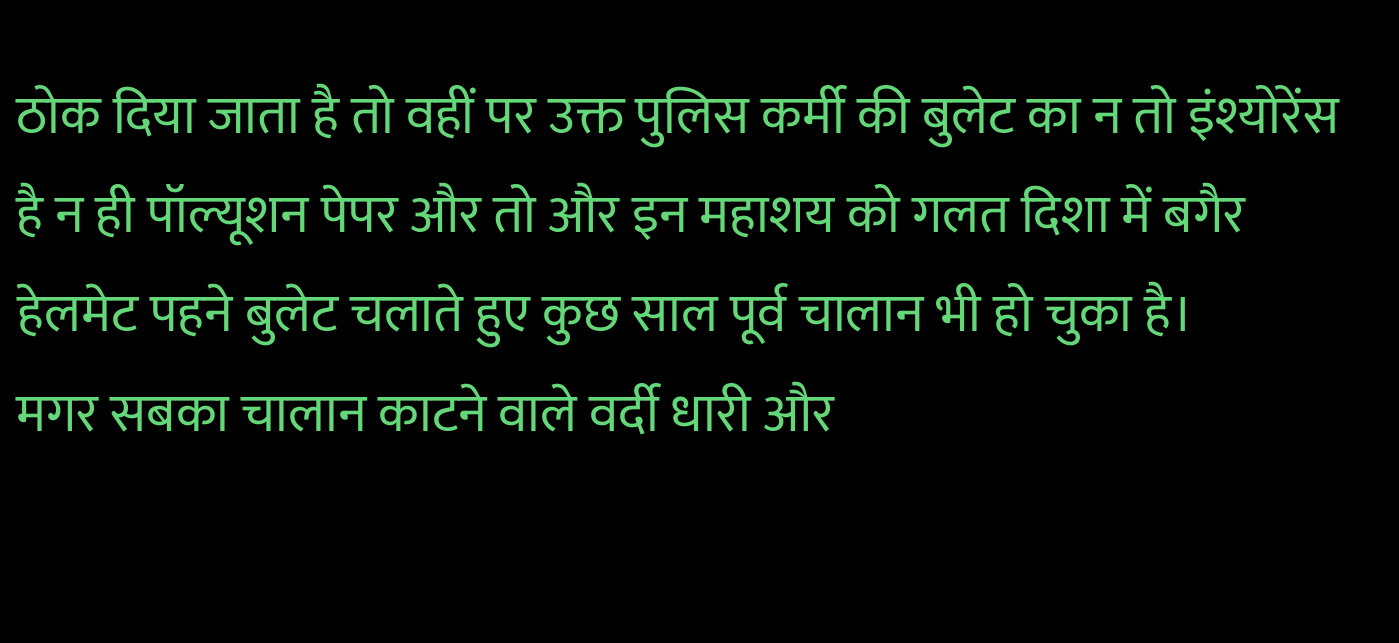ठोक दिया जाता है तो वहीं पर उक्त पुलिस कर्मी की बुलेट का न तो इंश्योरेंस है न ही पॉल्यूशन पेपर और तो और इन महाशय को गलत दिशा में बगैर हेलमेट पहने बुलेट चलाते हुए कुछ साल पूर्व चालान भी हो चुका है।
मगर सबका चालान काटने वाले वर्दी धारी और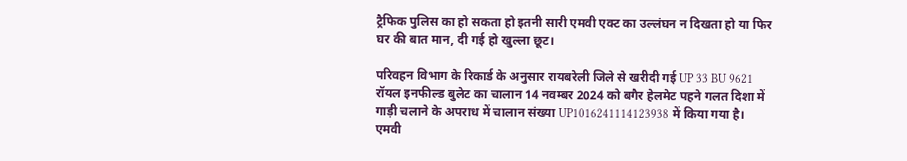ट्रैफिक पुलिस का हो सकता हो इतनी सारी एमवी एक्ट का उल्लंघन न दिखता हो या फिर घर की बात मान, दी गई हो खुल्ला छूट।

परिवहन विभाग के रिकार्ड के अनुसार रायबरेली जिले से खरीदी गई UP 33 BU 9621 रॉयल इनफील्ड बुलेट का चालान 14 नवम्बर 2024 को बगैर हेलमेट पहने गलत दिशा में गाड़ी चलाने के अपराध में चालान संख्या UP1016241114123938 में किया गया है। एमवी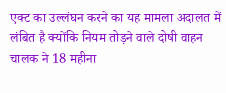एक्ट का उल्लंघन करने का यह मामला अदालत में लंबित है क्योंकि नियम तोड़ने वाले दोषी वाहन चालक ने 18 महीना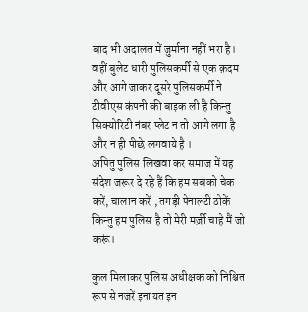बाद भी अदालत में जुर्माना नहीं भरा है।
वहीं बुलेट धारी पुलिसकर्मी से एक क़दम और आगे जाकर दूसरे पुलिसकर्मी ने टीवीएस कंपनी की बाइक ली है किन्तु सिक्योरिटी नंबर प्लेट न तो आगे लगा है और न ही पीछे लगवाये है ।
अपितु पुलिस लिखवा कर समाज में यह संदेश जरूर दे रहे हैं कि हम सबको चेक करें, चालान करें , तगड़ी पेनाल्टी ठोकें किन्तु हम पुलिस है तो मेरी मर्ज़ी चाहे मैं जो करूं।

कुल मिलाकर पुलिस अधीक्षक को निश्चित रूप से नजरें इनायत इन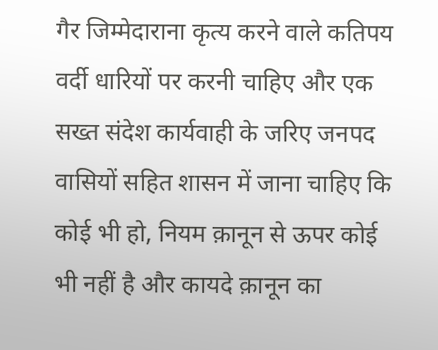गैर जिम्मेदाराना कृत्य करने वाले कतिपय वर्दी धारियों पर करनी चाहिए और एक सख्त संदेश कार्यवाही के जरिए जनपद वासियों सहित शासन में जाना चाहिए कि कोई भी हो, नियम क़ानून से ऊपर कोई भी नहीं है और कायदे क़ानून का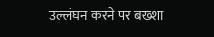उल्लंघन करने पर बख्शा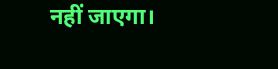नहीं जाएगा।